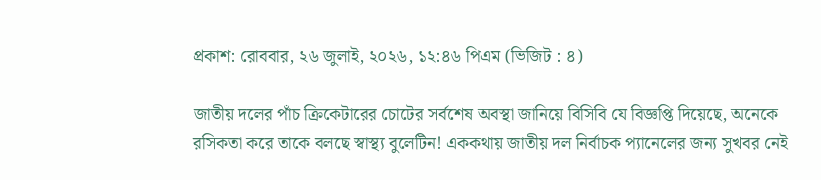প্রকাশ: রোববার, ২৬ জুলাই, ২০২৬, ১২:৪৬ পিএম (ভিজিট : ৪)

জাতীয় দলের পাঁচ ক্রিকেটারের চোটের সর্বশেষ অবস্থা জানিয়ে বিসিবি যে বিজ্ঞপ্তি দিয়েছে, অনেকে রসিকতা করে তাকে বলছে স্বাস্থ্য বুলেটিন! এককথায় জাতীয় দল নির্বাচক প্যানেলের জন্য সুখবর নেই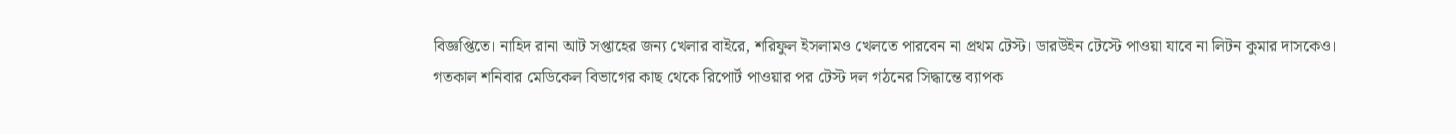বিজ্ঞপ্তিতে। নাহিদ রানা আট সপ্তাহের জন্য খেলার বাইরে, শরিফুল ইসলামও খেলতে পারবেন না প্রথম টেস্ট। ডারউইন টেস্টে পাওয়া যাবে না লিটন কুমার দাসকেও।
গতকাল শনিবার মেডিকেল বিভাগের কাছ থেকে রিপোর্ট পাওয়ার পর টেস্ট দল গঠনের সিদ্ধান্তে ব্যাপক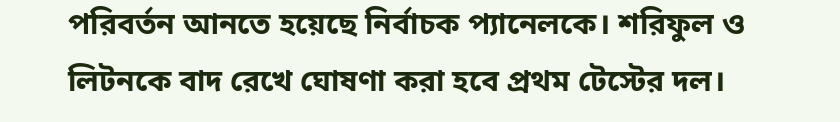পরিবর্তন আনতে হয়েছে নির্বাচক প্যানেলকে। শরিফুল ও লিটনকে বাদ রেখে ঘোষণা করা হবে প্রথম টেস্টের দল।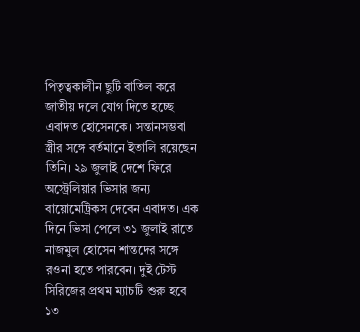পিতৃত্বকালীন ছুটি বাতিল করে জাতীয় দলে যোগ দিতে হচ্ছে এবাদত হোসেনকে। সন্তানসম্ভবা স্ত্রীর সঙ্গে বর্তমানে ইতালি রয়েছেন তিনি। ২৯ জুলাই দেশে ফিরে অস্ট্রেলিয়ার ভিসার জন্য বায়োমেট্রিকস দেবেন এবাদত। এক দিনে ভিসা পেলে ৩১ জুলাই রাতে নাজমুল হোসেন শান্তদের সঙ্গে রওনা হতে পারবেন। দুই টেস্ট সিরিজের প্রথম ম্যাচটি শুরু হবে ১৩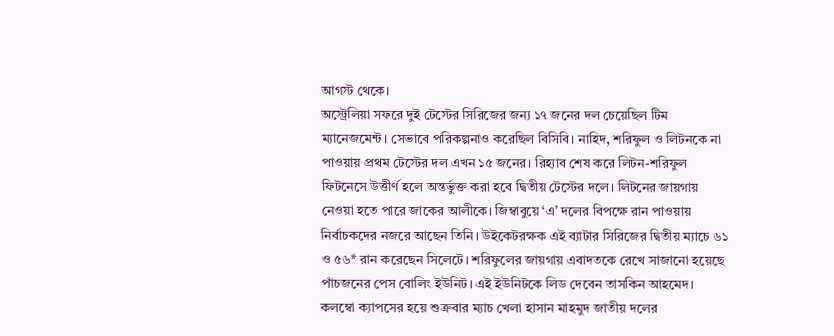আগস্ট থেকে।
অস্ট্রেলিয়া সফরে দুই টেস্টের সিরিজের জন্য ১৭ জনের দল চেয়েছিল টিম ম্যানেজমেন্ট। সেভাবে পরিকল্পনাও করেছিল বিসিবি। নাহিদ, শরিফুল ও লিটনকে না পাওয়ায় প্রথম টেস্টের দল এখন ১৫ জনের। রিহ্যাব শেষ করে লিটন-শরিফুল ফিটনেসে উত্তীর্ণ হলে অন্তর্ভুক্ত করা হবে দ্বিতীয় টেস্টের দলে। লিটনের জায়গায় নেওয়া হতে পারে জাকের আলীকে। জিম্বাবুয়ে ‘এ’ দলের বিপক্ষে রান পাওয়ায় নির্বাচকদের নজরে আছেন তিনি। উইকেটরক্ষক এই ব্যাটার সিরিজের দ্বিতীয় ম্যাচে ৬১ ও ৫৬* রান করেছেন সিলেটে। শরিফুলের জায়গায় এবাদতকে রেখে সাজানো হয়েছে পাঁচজনের পেস বোলিং ইউনিট। এই ইউনিটকে লিড দেবেন তাসকিন আহমেদ।
কলম্বো ক্যাপসের হয়ে শুক্রবার ম্যাচ খেলা হাসান মাহমুদ জাতীয় দলের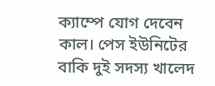ক্যাম্পে যোগ দেবেন কাল। পেস ইউনিটের বাকি দুই সদস্য খালেদ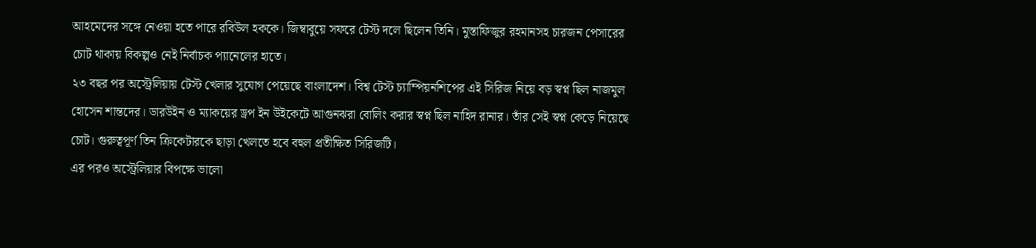আহমেদের সঙ্গে নেওয়া হতে পারে রবিউল হককে। জিম্বাবুয়ে সফরে টেস্ট দলে ছিলেন তিনি। মুস্তাফিজুর রহমানসহ চারজন পেসারের চোট থাকায় বিকল্পও নেই নির্বাচক প্যানেলের হাতে।
২৩ বছর পর অস্ট্রেলিয়ায় টেস্ট খেলার সুযোগ পেয়েছে বাংলাদেশ। বিশ্ব টেস্ট চ্যাম্পিয়নশিপের এই সিরিজ নিয়ে বড় স্বপ্ন ছিল নাজমুল হোসেন শান্তদের। ডারউইন ও ম্যাকয়ের ড্রপ ইন উইকেটে আগুনঝরা বোলিং করার স্বপ্ন ছিল নাহিদ রানার। তাঁর সেই স্বপ্ন কেড়ে নিয়েছে চোট। গুরুত্বপূর্ণ তিন ক্রিকেটারকে ছাড়া খেলতে হবে বহুল প্রতীক্ষিত সিরিজটি।
এর পরও অস্ট্রেলিয়ার বিপক্ষে ভালো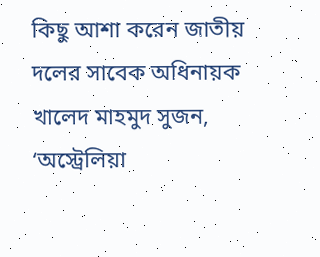কিছু আশা করেন জাতীয় দলের সাবেক অধিনায়ক খালেদ মাহমুদ সুজন, ‘অস্ট্রেলিয়া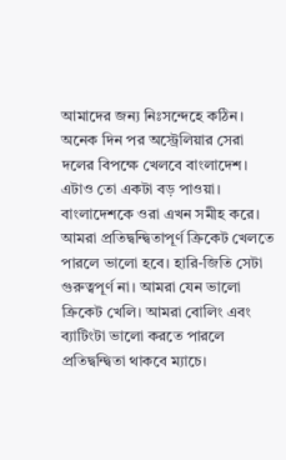আমাদের জন্য নিঃসন্দেহে কঠিন। অনেক দিন পর অস্ট্রেলিয়ার সেরা দলের বিপক্ষে খেলবে বাংলাদেশ। এটাও তো একটা বড় পাওয়া। বাংলাদেশকে ওরা এখন সমীহ করে। আমরা প্রতিদ্বন্দ্বিতাপূর্ণ ক্রিকেট খেলতে পারলে ভালো হবে। হারি-জিতি সেটা গুরুত্বপূর্ণ না। আমরা যেন ভালো ক্রিকেট খেলি। আমরা বোলিং এবং ব্যাটিংটা ভালো করতে পারলে প্রতিদ্বন্দ্বিতা থাকবে ম্যাচে।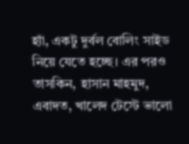হ্যাঁ, একটু দুর্বল বোলিং সাইড নিয়ে যেতে হচ্ছে। এর পরও তাসকিন, হাসান মাহমুদ, এবাদত, খালেদ টেস্টে ভালো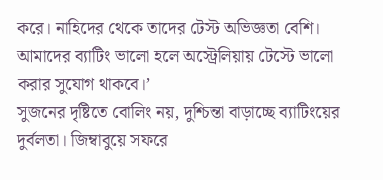করে। নাহিদের থেকে তাদের টেস্ট অভিজ্ঞতা বেশি। আমাদের ব্যাটিং ভালো হলে অস্ট্রেলিয়ায় টেস্টে ভালো করার সুযোগ থাকবে।’
সুজনের দৃষ্টিতে বোলিং নয়, দুশ্চিন্তা বাড়াচ্ছে ব্যাটিংয়ের দুর্বলতা। জিম্বাবুয়ে সফরে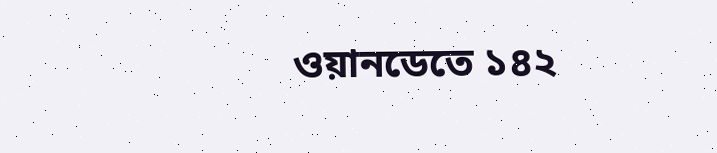ওয়ানডেতে ১৪২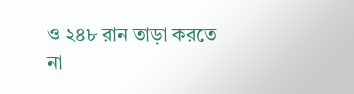ও ২৪৮ রান তাড়া করতে না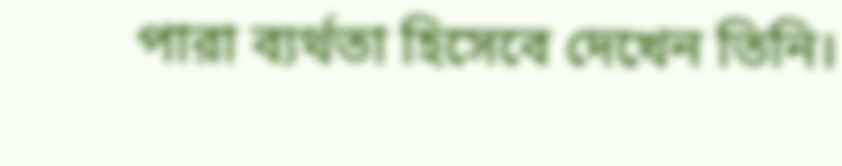পারা ব্যর্থতা হিসেবে দেখেন তিনি।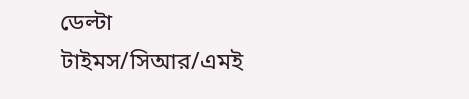ডেল্টা টাইমস/সিআর/এমই